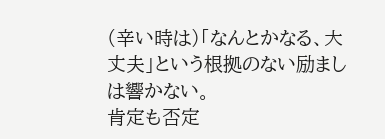(辛い時は)「なんとかなる、大丈夫」という根拠のない励ましは響かない。
肯定も否定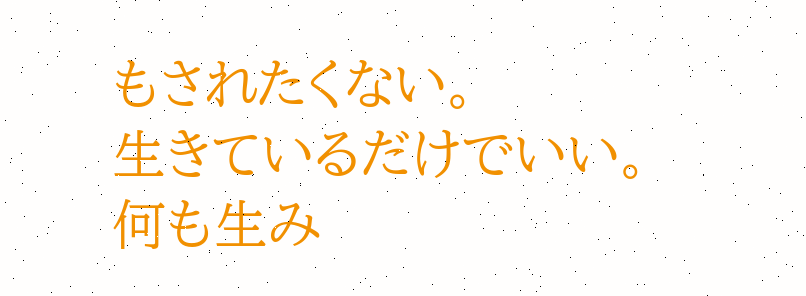もされたくない。
生きているだけでいい。
何も生み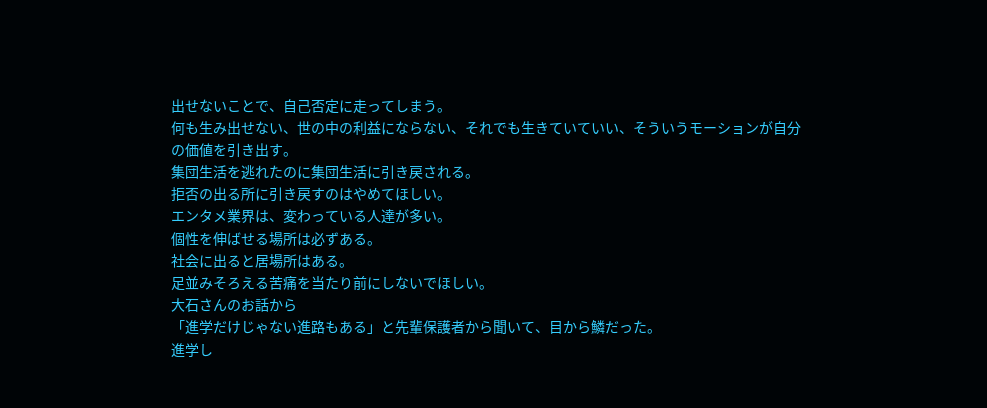出せないことで、自己否定に走ってしまう。
何も生み出せない、世の中の利益にならない、それでも生きていていい、そういうモーションが自分の価値を引き出す。
集団生活を逃れたのに集団生活に引き戻される。
拒否の出る所に引き戻すのはやめてほしい。
エンタメ業界は、変わっている人達が多い。
個性を伸ばせる場所は必ずある。
社会に出ると居場所はある。
足並みそろえる苦痛を当たり前にしないでほしい。
大石さんのお話から
「進学だけじゃない進路もある」と先輩保護者から聞いて、目から鱗だった。
進学し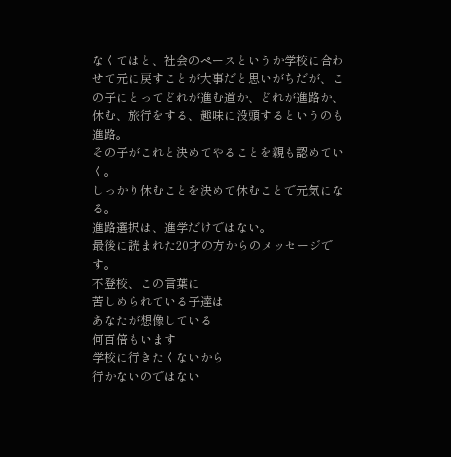なくてはと、社会のペースというか学校に合わせて元に戻すことが大事だと思いがちだが、この子にとってどれが進む道か、どれが進路か、休む、旅行をする、趣味に没頭するというのも進路。
その子がこれと決めてやることを親も認めていく。
しっかり休むことを決めて休むことで元気になる。
進路選択は、進学だけではない。
最後に読まれた20才の方からのメッセージです。
不登校、この言葉に
苦しめられている子達は
あなたが想像している
何百倍もいます
学校に行きたくないから
行かないのではない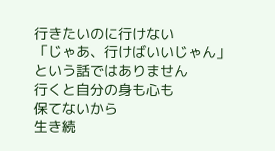行きたいのに行けない
「じゃあ、行けばいいじゃん」
という話ではありません
行くと自分の身も心も
保てないから
生き続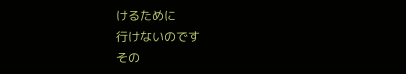けるために
行けないのです
その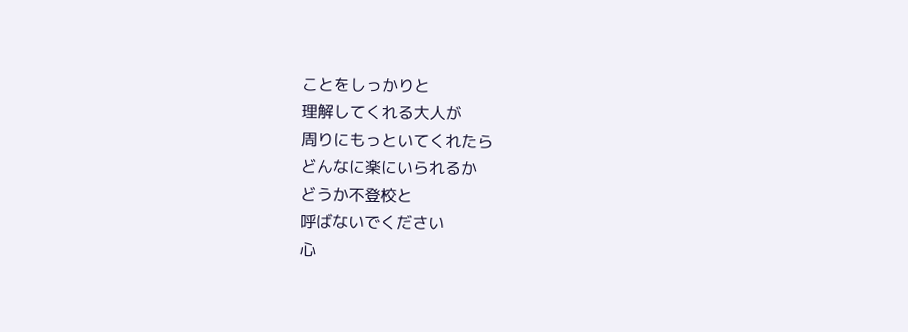ことをしっかりと
理解してくれる大人が
周りにもっといてくれたら
どんなに楽にいられるか
どうか不登校と
呼ばないでください
心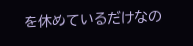を休めているだけなの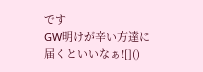です
GW明けが辛い方達に届くといいなぁ![]()